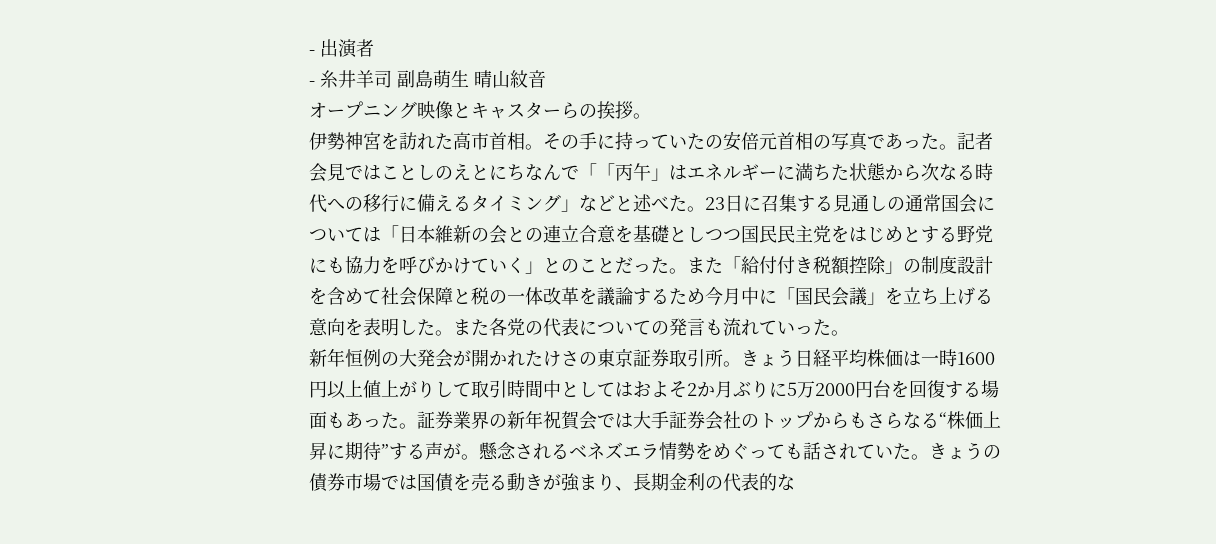- 出演者
- 糸井羊司 副島萌生 晴山紋音
オープニング映像とキャスターらの挨拶。
伊勢神宮を訪れた高市首相。その手に持っていたの安倍元首相の写真であった。記者会見ではことしのえとにちなんで「「丙午」はエネルギーに満ちた状態から次なる時代への移行に備えるタイミング」などと述べた。23日に召集する見通しの通常国会については「日本維新の会との連立合意を基礎としつつ国民民主党をはじめとする野党にも協力を呼びかけていく」とのことだった。また「給付付き税額控除」の制度設計を含めて社会保障と税の一体改革を議論するため今月中に「国民会議」を立ち上げる意向を表明した。また各党の代表についての発言も流れていった。
新年恒例の大発会が開かれたけさの東京証券取引所。きょう日経平均株価は一時1600円以上値上がりして取引時間中としてはおよそ2か月ぶりに5万2000円台を回復する場面もあった。証券業界の新年祝賀会では大手証券会社のトップからもさらなる“株価上昇に期待”する声が。懸念されるベネズエラ情勢をめぐっても話されていた。きょうの債券市場では国債を売る動きが強まり、長期金利の代表的な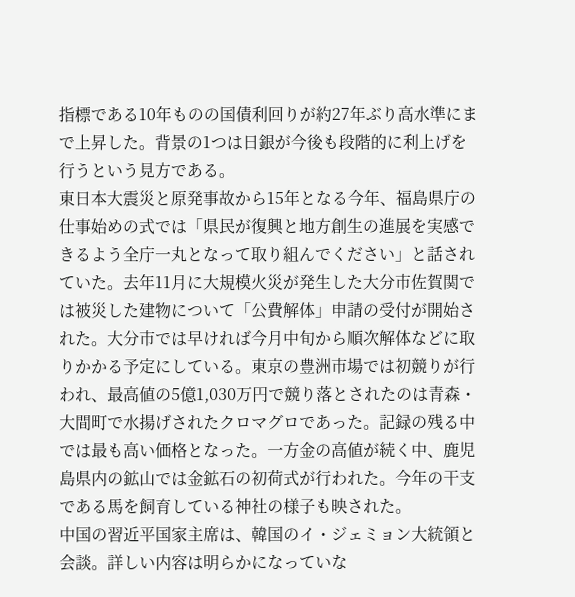指標である10年ものの国債利回りが約27年ぶり高水準にまで上昇した。背景の1つは日銀が今後も段階的に利上げを行うという見方である。
東日本大震災と原発事故から15年となる今年、福島県庁の仕事始めの式では「県民が復興と地方創生の進展を実感できるよう全庁一丸となって取り組んでください」と話されていた。去年11月に大規模火災が発生した大分市佐賀関では被災した建物について「公費解体」申請の受付が開始された。大分市では早ければ今月中旬から順次解体などに取りかかる予定にしている。東京の豊洲市場では初競りが行われ、最高値の5億1,030万円で競り落とされたのは青森・大間町で水揚げされたクロマグロであった。記録の残る中では最も高い価格となった。一方金の高値が続く中、鹿児島県内の鉱山では金鉱石の初荷式が行われた。今年の干支である馬を飼育している神社の様子も映された。
中国の習近平国家主席は、韓国のイ・ジェミョン大統領と会談。詳しい内容は明らかになっていな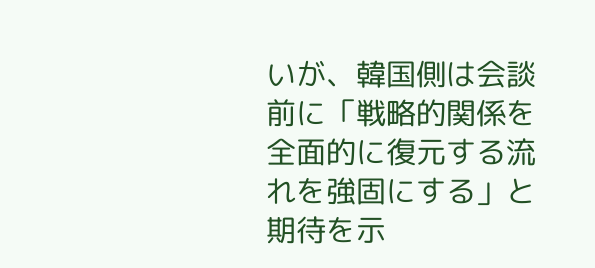いが、韓国側は会談前に「戦略的関係を全面的に復元する流れを強固にする」と期待を示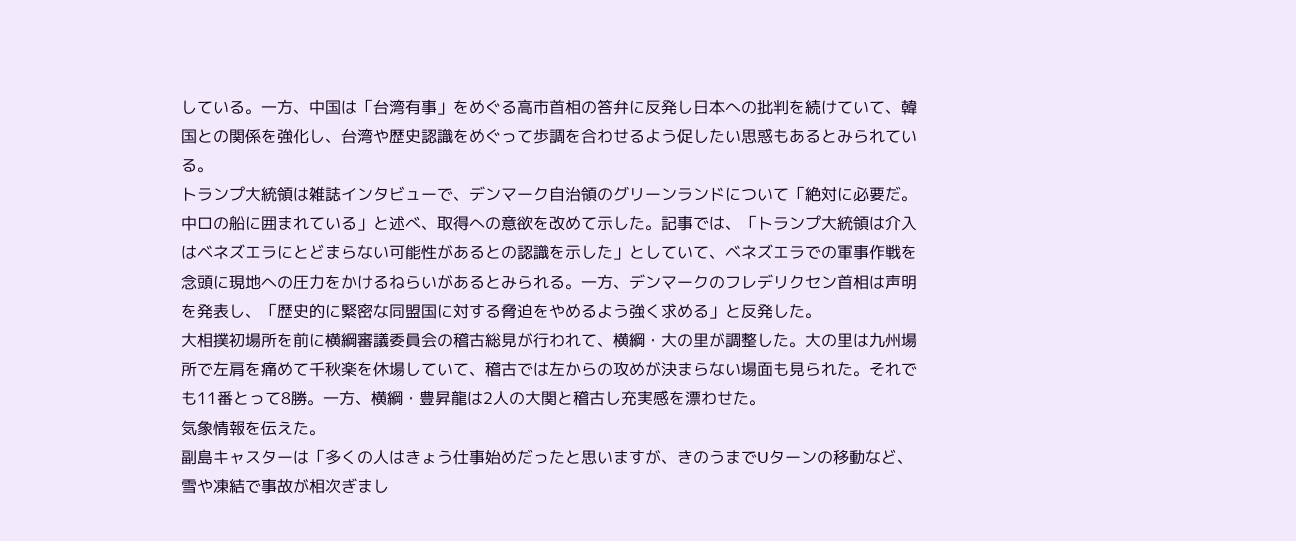している。一方、中国は「台湾有事」をめぐる高市首相の答弁に反発し日本への批判を続けていて、韓国との関係を強化し、台湾や歴史認識をめぐって歩調を合わせるよう促したい思惑もあるとみられている。
トランプ大統領は雑誌インタビューで、デンマーク自治領のグリーンランドについて「絶対に必要だ。中ロの船に囲まれている」と述べ、取得への意欲を改めて示した。記事では、「トランプ大統領は介入はベネズエラにとどまらない可能性があるとの認識を示した」としていて、ベネズエラでの軍事作戦を念頭に現地への圧力をかけるねらいがあるとみられる。一方、デンマークのフレデリクセン首相は声明を発表し、「歴史的に緊密な同盟国に対する脅迫をやめるよう強く求める」と反発した。
大相撲初場所を前に横綱審議委員会の稽古総見が行われて、横綱・大の里が調整した。大の里は九州場所で左肩を痛めて千秋楽を休場していて、稽古では左からの攻めが決まらない場面も見られた。それでも11番とって8勝。一方、横綱・豊昇龍は2人の大関と稽古し充実感を漂わせた。
気象情報を伝えた。
副島キャスターは「多くの人はきょう仕事始めだったと思いますが、きのうまでUターンの移動など、雪や凍結で事故が相次ぎまし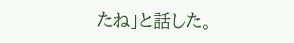たね」と話した。